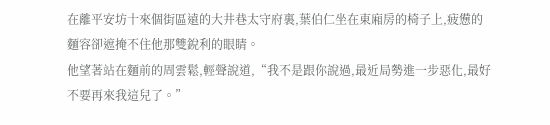在離平安坊十來個街區遠的大井巷太守府裏,葉伯仁坐在東廂房的椅子上,疲憊的麵容卻遮掩不住他那雙銳利的眼睛。
他望著站在麵前的周雲鬆,輕聲說道,“我不是跟你說過,最近局勢進一步惡化,最好不要再來我這兒了。”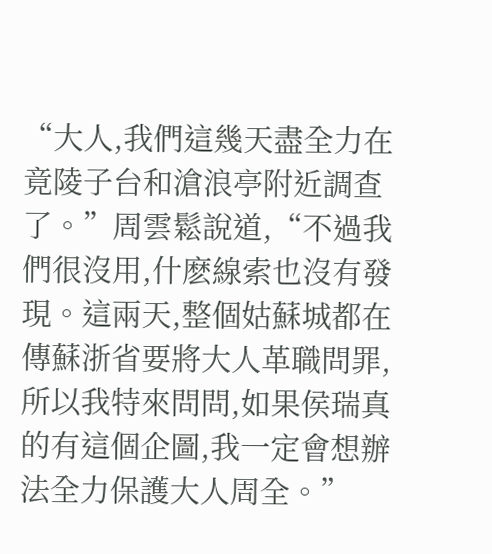“大人,我們這幾天盡全力在竟陵子台和滄浪亭附近調查了。”周雲鬆說道,“不過我們很沒用,什麽線索也沒有發現。這兩天,整個姑蘇城都在傳蘇浙省要將大人革職問罪,所以我特來問問,如果侯瑞真的有這個企圖,我一定會想辦法全力保護大人周全。”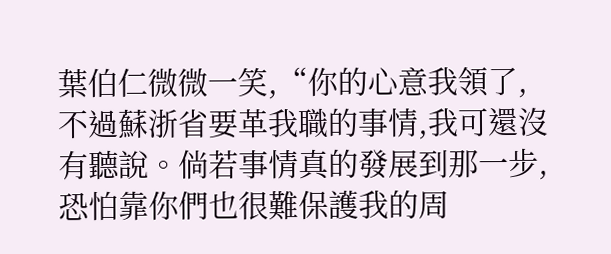葉伯仁微微一笑,“你的心意我領了,不過蘇浙省要革我職的事情,我可還沒有聽說。倘若事情真的發展到那一步,恐怕靠你們也很難保護我的周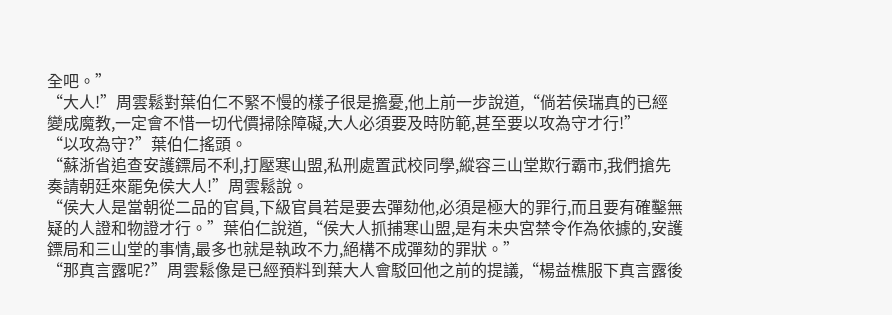全吧。”
“大人!”周雲鬆對葉伯仁不緊不慢的樣子很是擔憂,他上前一步說道,“倘若侯瑞真的已經變成魔教,一定會不惜一切代價掃除障礙,大人必須要及時防範,甚至要以攻為守才行!”
“以攻為守?”葉伯仁搖頭。
“蘇浙省追查安護鏢局不利,打壓寒山盟,私刑處置武校同學,縱容三山堂欺行霸市,我們搶先奏請朝廷來罷免侯大人!”周雲鬆說。
“侯大人是當朝從二品的官員,下級官員若是要去彈劾他,必須是極大的罪行,而且要有確鑿無疑的人證和物證才行。”葉伯仁說道,“侯大人抓捕寒山盟,是有未央宮禁令作為依據的,安護鏢局和三山堂的事情,最多也就是執政不力,絕構不成彈劾的罪狀。”
“那真言露呢?”周雲鬆像是已經預料到葉大人會駁回他之前的提議,“楊益樵服下真言露後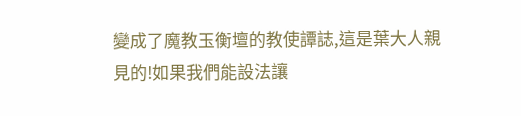變成了魔教玉衡壇的教使譚誌,這是葉大人親見的!如果我們能設法讓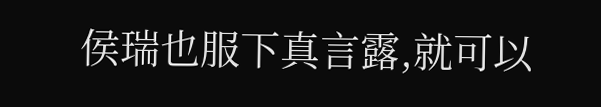侯瑞也服下真言露,就可以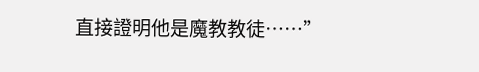直接證明他是魔教教徒……”